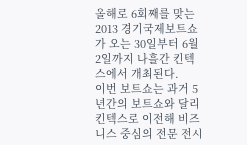올해로 6회째를 맞는 2013 경기국제보트쇼가 오는 30일부터 6월 2일까지 나흘간 킨텍스에서 개최된다.
이번 보트쇼는 과거 5년간의 보트쇼와 달리 킨텍스로 이전해 비즈니스 중심의 전문 전시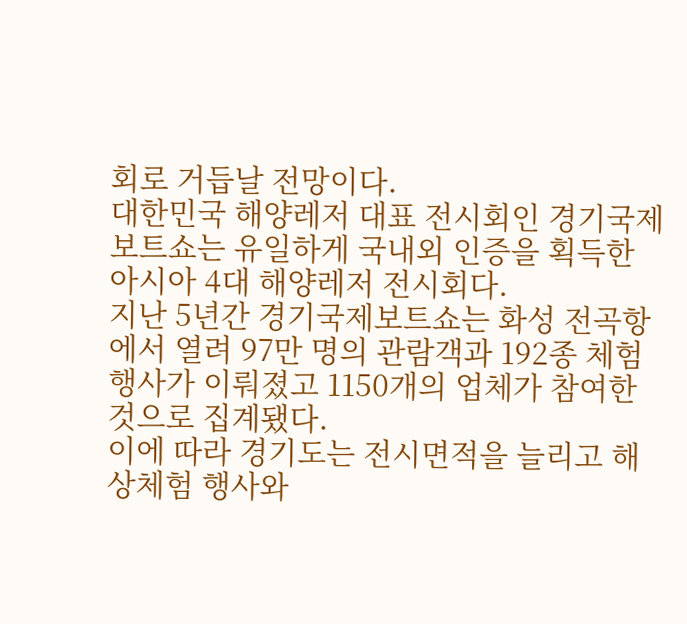회로 거듭날 전망이다.
대한민국 해양레저 대표 전시회인 경기국제보트쇼는 유일하게 국내외 인증을 획득한 아시아 4대 해양레저 전시회다.
지난 5년간 경기국제보트쇼는 화성 전곡항에서 열려 97만 명의 관람객과 192종 체험행사가 이뤄졌고 1150개의 업체가 참여한 것으로 집계됐다.
이에 따라 경기도는 전시면적을 늘리고 해상체험 행사와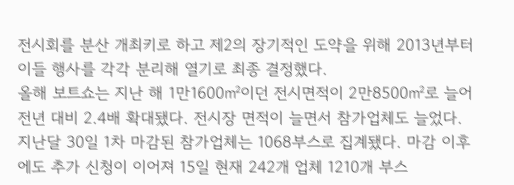전시회를 분산 개최키로 하고 제2의 장기적인 도약을 위해 2013년부터 이들 행사를 각각 분리해 열기로 최종 결정했다.
올해 보트쇼는 지난 해 1만1600㎡이던 전시면적이 2만8500㎡로 늘어 전년 대비 2.4배 확대됐다. 전시장 면적이 늘면서 참가업체도 늘었다.
지난달 30일 1차 마감된 참가업체는 1068부스로 집계됐다. 마감 이후에도 추가 신청이 이어져 15일 현재 242개 업체 1210개 부스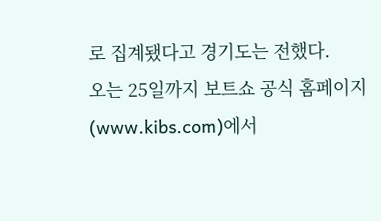로 집계됐다고 경기도는 전했다.
오는 25일까지 보트쇼 공식 홈페이지(www.kibs.com)에서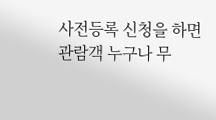사전등록 신청을 하면 관람객 누구나 무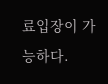료입장이 가능하다.